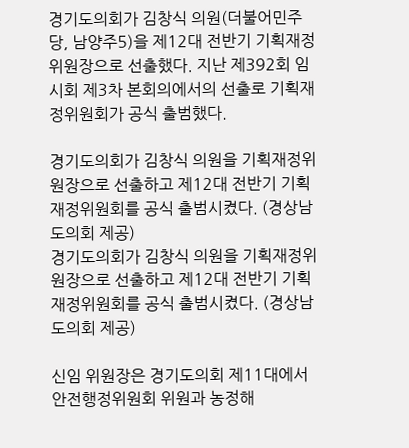경기도의회가 김창식 의원(더불어민주당, 남양주5)을 제12대 전반기 기획재정위원장으로 선출했다. 지난 제392회 임시회 제3차 본회의에서의 선출로 기획재정위원회가 공식 출범했다.

경기도의회가 김창식 의원을 기획재정위원장으로 선출하고 제12대 전반기 기획재정위원회를 공식 출범시켰다. (경상남도의회 제공)
경기도의회가 김창식 의원을 기획재정위원장으로 선출하고 제12대 전반기 기획재정위원회를 공식 출범시켰다. (경상남도의회 제공)

신임 위원장은 경기도의회 제11대에서 안전행정위원회 위원과 농정해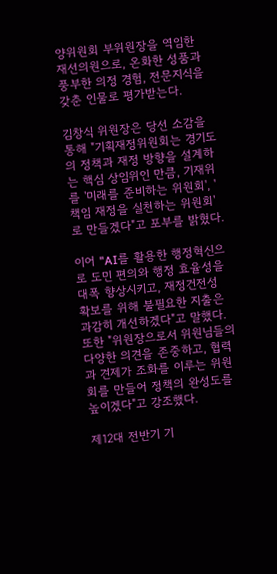양위원회 부위원장을 역임한 재선의원으로, 온화한 성품과 풍부한 의정 경험, 전문지식을 갖춘 인물로 평가받는다.

김창식 위원장은 당선 소감을 통해 "기획재정위원회는 경기도의 정책과 재정 방향을 설계하는 핵심 상임위인 만큼, 기재위를 '미래를 준비하는 위원회', '책임 재정을 실천하는 위원회'로 만들겠다"고 포부를 밝혔다.

이어 "AI를 활용한 행정혁신으로 도민 편의와 행정 효율성을 대폭 향상시키고, 재정건전성 확보를 위해 불필요한 지출은 과감히 개선하겠다"고 말했다. 또한 "위원장으로서 위원님들의 다양한 의견을 존중하고, 협력과 견제가 조화를 이루는 위원회를 만들어 정책의 완성도를 높이겠다"고 강조했다.

제12대 전반기 기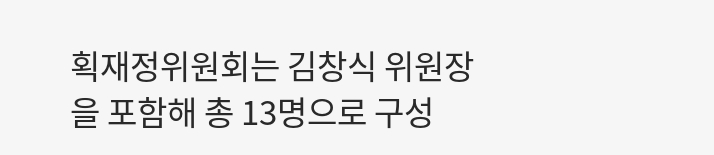획재정위원회는 김창식 위원장을 포함해 총 13명으로 구성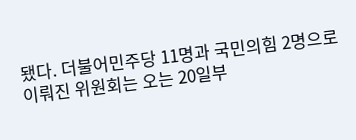됐다. 더불어민주당 11명과 국민의힘 2명으로 이뤄진 위원회는 오는 20일부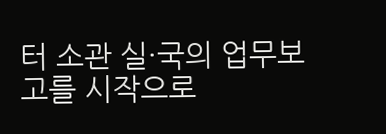터 소관 실·국의 업무보고를 시작으로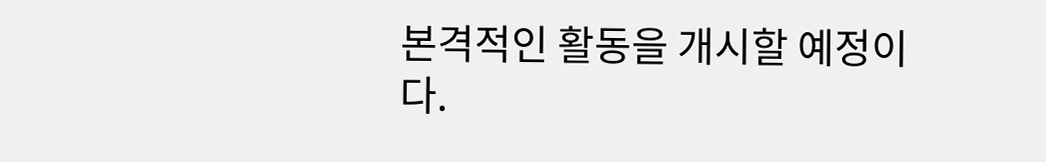본격적인 활동을 개시할 예정이다.